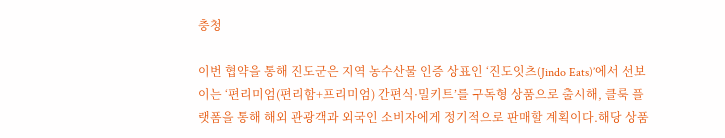충청

이번 협약을 통해 진도군은 지역 농수산물 인증 상표인 ‘진도잇츠(Jindo Eats)’에서 선보이는 ‘편리미엄(편리함+프리미엄) 간편식·밀키트’를 구독형 상품으로 출시해, 클룩 플랫폼을 통해 해외 관광객과 외국인 소비자에게 정기적으로 판매할 계획이다.해당 상품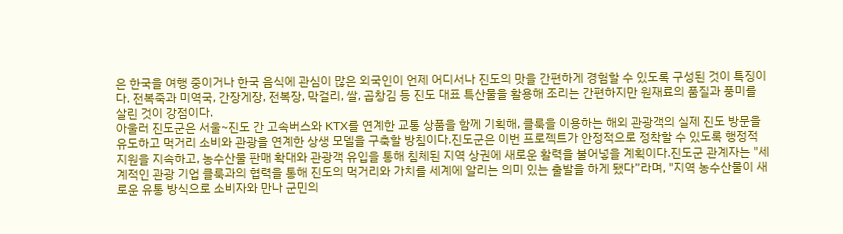은 한국을 여행 중이거나 한국 음식에 관심이 많은 외국인이 언제 어디서나 진도의 맛을 간편하게 경험할 수 있도록 구성된 것이 특징이다. 전복죽과 미역국, 간장게장, 전복장, 막걸리, 쌀, 곱창김 등 진도 대표 특산물을 활용해 조리는 간편하지만 원재료의 품질과 풍미를 살린 것이 강점이다.
아울러 진도군은 서울~진도 간 고속버스와 KTX를 연계한 교통 상품을 함께 기획해, 클룩을 이용하는 해외 관광객의 실제 진도 방문을 유도하고 먹거리 소비와 관광을 연계한 상생 모델을 구축할 방침이다.진도군은 이번 프로젝트가 안정적으로 정착할 수 있도록 행정적 지원을 지속하고, 농수산물 판매 확대와 관광객 유입을 통해 침체된 지역 상권에 새로운 활력을 불어넣을 계획이다.진도군 관계자는 "세계적인 관광 기업 클룩과의 협력을 통해 진도의 먹거리와 가치를 세계에 알리는 의미 있는 출발을 하게 됐다”라며, "지역 농수산물이 새로운 유통 방식으로 소비자와 만나 군민의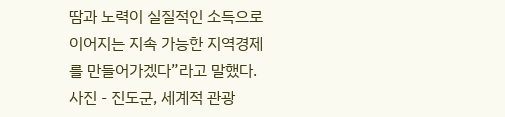땀과 노력이 실질적인 소득으로 이어지는 지속 가능한 지역경제를 만들어가겠다”라고 말했다.
사진 - 진도군, 세계적 관광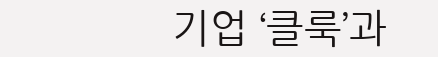기업 ‘클룩’과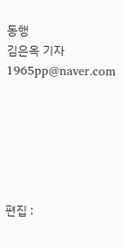동행
김은옥 기자 1965pp@naver.com






편집 :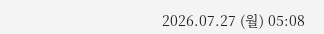2026.07.27 (월) 05:08